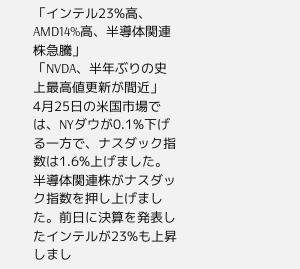「インテル23%高、AMD14%高、半導体関連株急騰」
「NVDA、半年ぶりの史上最高値更新が間近」
4月25日の米国市場では、NYダウが0.1%下げる一方で、ナスダック指数は1.6%上げました。
半導体関連株がナスダック指数を押し上げました。前日に決算を発表したインテルが23%も上昇しまし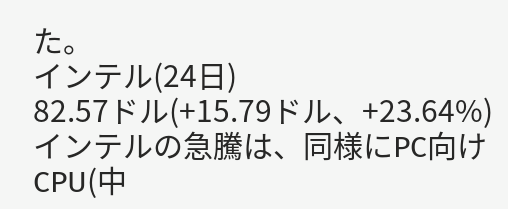た。
インテル(24日)
82.57ドル(+15.79ドル、+23.64%)
インテルの急騰は、同様にPC向けCPU(中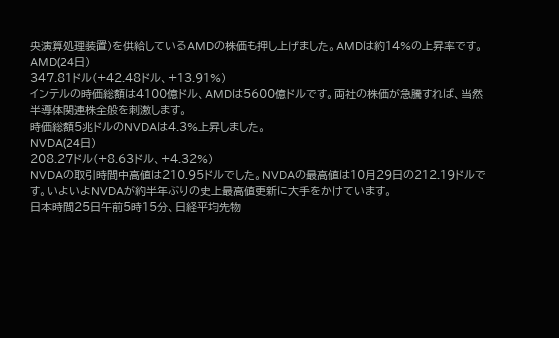央演算処理装置)を供給しているAMDの株価も押し上げました。AMDは約14%の上昇率です。
AMD(24日)
347.81ドル(+42.48ドル、+13.91%)
インテルの時価総額は4100億ドル、AMDは5600億ドルです。両社の株価が急騰すれば、当然半導体関連株全般を刺激します。
時価総額5兆ドルのNVDAは4.3%上昇しました。
NVDA(24日)
208.27ドル(+8.63ドル、+4.32%)
NVDAの取引時間中高値は210.95ドルでした。NVDAの最高値は10月29日の212.19ドルです。いよいよNVDAが約半年ぶりの史上最高値更新に大手をかけています。
日本時間25日午前5時15分、日経平均先物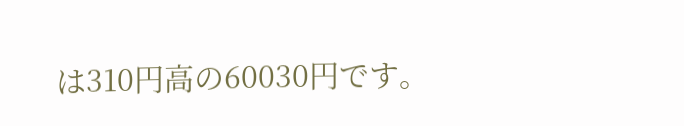は310円高の60030円です。